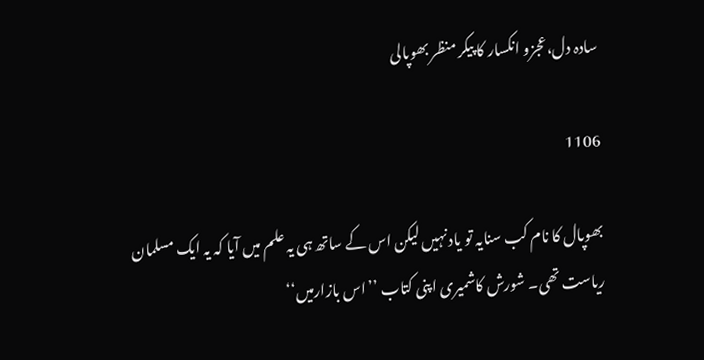سادہ دل،عجزو انکسار کا پیکر منظر بھوپالی

1106

بھوپال کا نام کب سنایہ تو یاد نہیں لیکن اس کے ساتھ ہی یہ علم میں آیا کہ یہ ایک مسلمان ریاست تھی۔ شورش کاشمیری اپنی کتاب ’’اس بازارمیں‘‘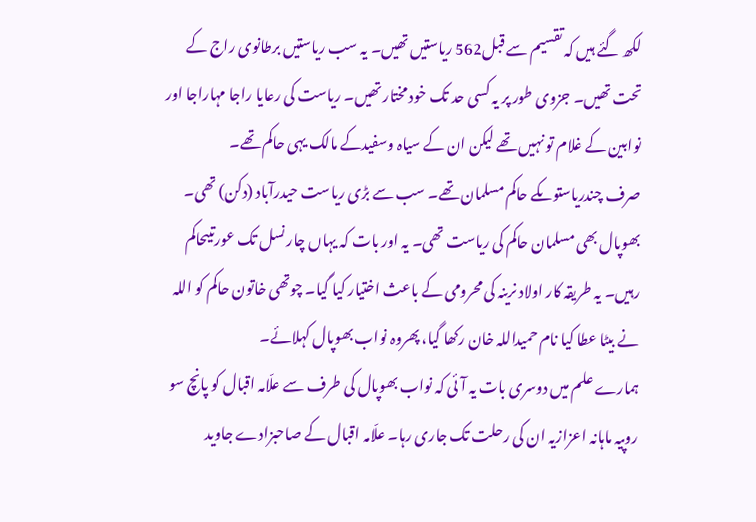لکھ گئے ہیں کہ تقسیم سے قبل562 ریاستیں تھیں۔ یہ سب ریاستیں برطانوی راج کے تحت تھیں۔ جزوی طور پر یہ کسی حد تک خود مختار تھیں۔ ریاست کی رعایا راجا مہاراجا اور نوابین کے غلام تو نہیں تھے لیکن ان کے سیاہ وسفیدکے مالک یہی حاکم تھے۔
صرف چندریاستوںکے حاکم مسلمان تھے۔ سب سے بڑی ریاست حیدرآباد (دکن) تھی۔ بھوپال بھی مسلمان حاکم کی ریاست تھی۔ یہ اور بات کہ یہاں چار نسل تک عورتیںحاکم رہیں۔ یہ طریقہ کار اولاد نرینہ کی محرومی کے باعث اختیار کیا گیا۔ چوتھی خاتون حاکم کو اللہ نے بیٹا عطا کیا نام حمیداللہ خان رکھا گیا، پھروہ نواب بھوپال کہلائے۔
ہمارے علم میں دوسری بات یہ آئی کہ نواب بھوپال کی طرف سے علّامہ اقبال کو پانچ سو روپیہ ماہانہ اعزازیہ ان کی رحلت تک جاری رہا۔ علّامہ اقبال کے صاحبزادے جاوید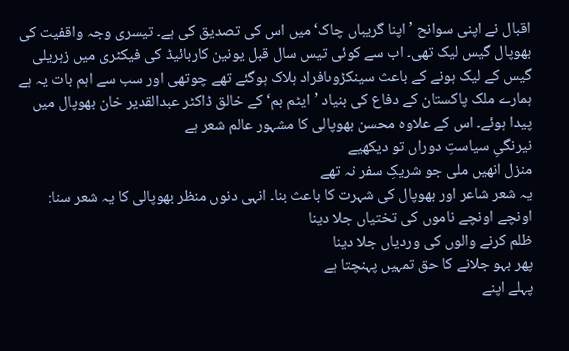اقبال نے اپنی سوانح ’اپنا گریباں چاک‘ میں اس کی تصدیق کی ہے۔ تیسری وجہ واقفیت کی بھوپال گیس لیک تھی۔ اب سے کوئی تیس سال قبل یونین کاربائیڈ کی فیکٹری میں زہریلی گیس کے لیک ہونے کے باعث سینکڑوںافراد ہلاک ہوگئے تھے چوتھی اور سب سے اہم بات یہ ہے ہمارے ملک پاکستان کے دفاع کی بنیاد ’ایٹم بم‘ کے خالق ڈاکٹر عبدالقدیر خان بھوپال میں پیدا ہوئے۔ اس کے علاوہ محسن بھوپالی کا مشہور عالم شعر ہے
نیرنگیِ سیاستِ دوراں تو دیکھیے
منزل انھیں ملی جو شریکِ سفر نہ تھے
یہ شعر شاعر اور بھوپال کی شہرت کا باعث بنا۔ انہی دنوں منظر بھوپالی کا یہ شعر سنا:
اونچے اونچے ناموں کی تختیاں جلا دینا
ظلم کرنے والوں کی وردیاں جلا دینا
پھر بہو جلانے کا حق تمہیں پہنچتا ہے
پہلے اپنے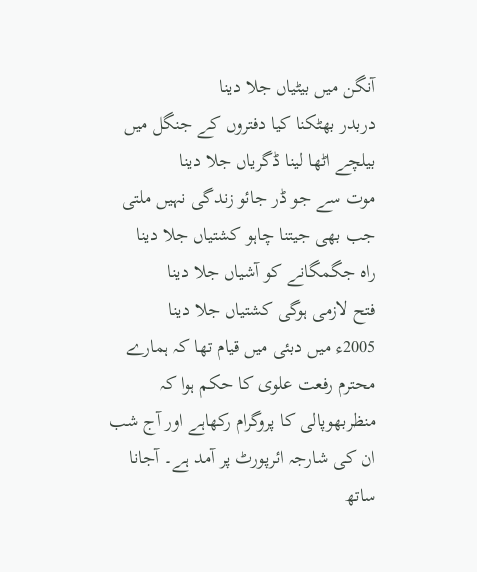آنگن میں بیٹیاں جلا دینا
دربدر بھٹکنا کیا دفتروں کے جنگل میں
بیلچے اٹھا لینا ڈگریاں جلا دینا
موت سے جو ڈر جائو زندگی نہیں ملتی
جب بھی جیتنا چاہو کشتیاں جلا دینا
راہ جگمگانے کو آشیاں جلا دینا
فتح لازمی ہوگی کشتیاں جلا دینا
2005ء میں دبئی میں قیام تھا کہ ہمارے محترم رفعت علوی کا حکم ہوا کہ منظربھوپالی کا پروگرام رکھاہے اور آج شب ان کی شارجہ ائرپورٹ پر آمد ہے۔ آجانا ساتھ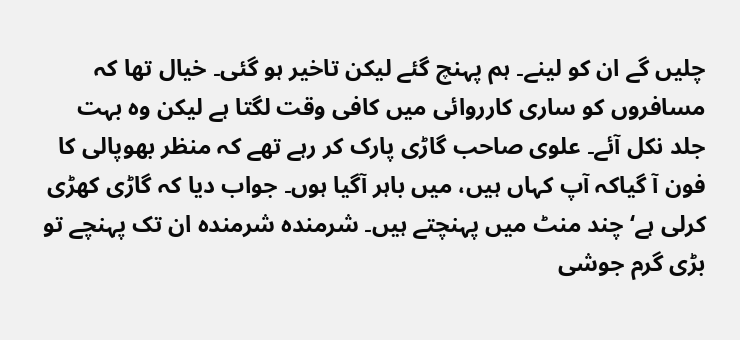چلیں گے ان کو لینے۔ ہم پہنچ گئے لیکن تاخیر ہو گئی۔ خیال تھا کہ مسافروں کو ساری کارروائی میں کافی وقت لگتا ہے لیکن وہ بہت جلد نکل آئے۔ علوی صاحب گاڑی پارک کر رہے تھے کہ منظر بھوپالی کا فون آ گیاکہ آپ کہاں ہیں، میں باہر آگیا ہوں۔ جواب دیا کہ گاڑی کھڑی کرلی ہے‘ چند منٹ میں پہنچتے ہیں۔ شرمندہ شرمندہ ان تک پہنچے تو بڑی گرم جوشی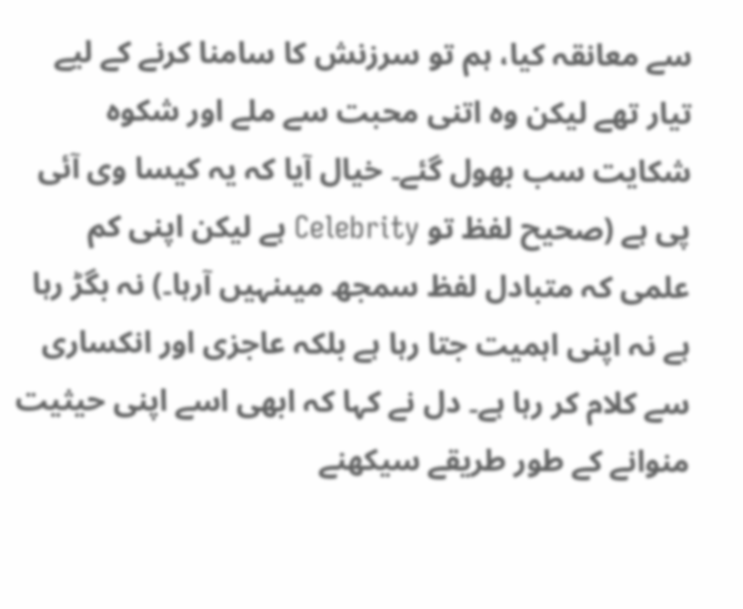سے معانقہ کیا، ہم تو سرزنش کا سامنا کرنے کے لیے تیار تھے لیکن وہ اتنی محبت سے ملے اور شکوہ شکایت سب بھول گئے۔ خیال آیا کہ یہ کیسا وی آئی پی ہے (صحیح لفظ تو Celebrity ہے لیکن اپنی کم علمی کہ متبادل لفظ سمجھ میںنہیں آرہا۔) نہ بگڑ رہا ہے نہ اپنی اہمیت جتا رہا ہے بلکہ عاجزی اور انکساری سے کلام کر رہا ہے۔ دل نے کہا کہ ابھی اسے اپنی حیثیت منوانے کے طور طریقے سیکھنے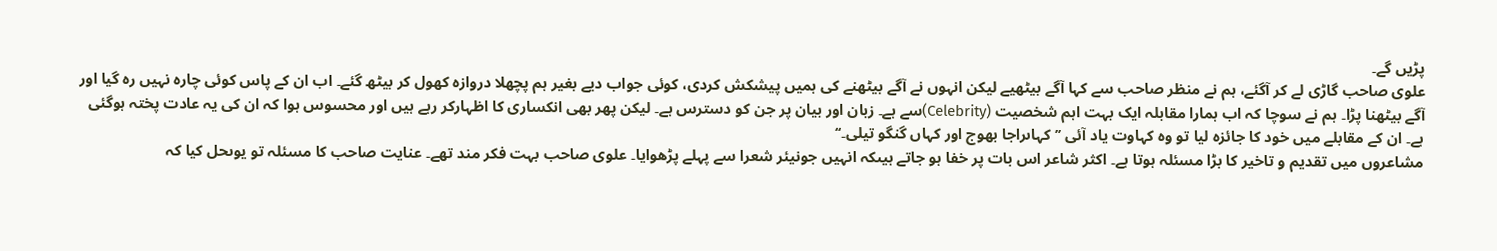پڑیں گے۔
علوی صاحب گاڑی لے کر آگئے، ہم نے منظر صاحب سے کہا آگے بیٹھیے لیکن انہوں نے آگے بیٹھنے کی ہمیں پیشکش کردی، کوئی جواب دیے بغیر ہم پچھلا دروازہ کھول کر بیٹھ گئے۔ اب ان کے پاس کوئی چارہ نہیں رہ گیا اور آگے بیٹھنا پڑا۔ ہم نے سوچا کہ اب ہمارا مقابلہ ایک بہت اہم شخصیت (Celebrity)سے ہے۔ زبان اور بیان پر جن کو دسترس ہے۔ لیکن پھر بھی انکساری کا اظہارکر رہے ہیں اور محسوس ہوا کہ ان کی یہ عادت پختہ ہوگئی ہے۔ ان کے مقابلے میں خود کا جائزہ لیا تو وہ کہاوت یاد آئی ’’کہاںراجا بھوج اور کہاں گنگو تیلی۔‘‘
مشاعروں میں تقدیم و تاخیر کا بڑا مسئلہ ہوتا ہے۔ اکثر شاعر اس بات پر خفا ہو جاتے ہیںکہ انہیں جونیئر شعرا سے پہلے پڑھوایا۔ علوی صاحب بہت فکر مند تھے۔ عنایت صاحب کا مسئلہ تو یوںحل کیا کہ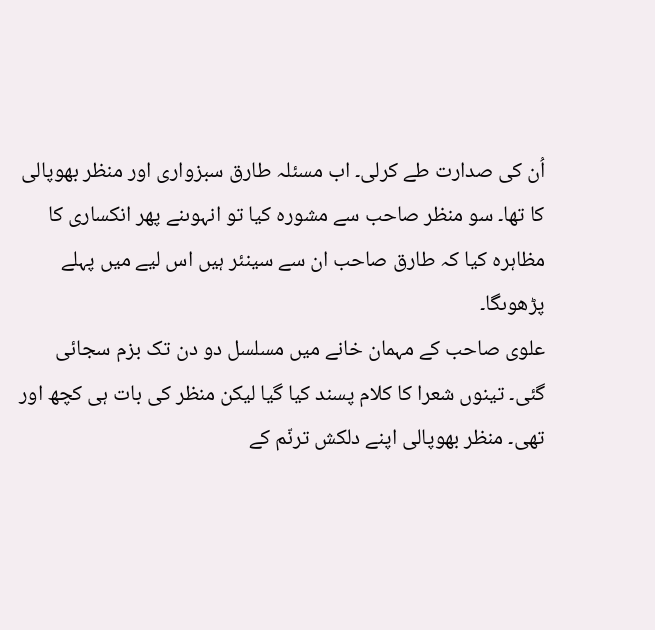اُن کی صدارت طے کرلی۔ اب مسئلہ طارق سبزواری اور منظر بھوپالی کا تھا۔ سو منظر صاحب سے مشورہ کیا تو انہوںنے پھر انکساری کا مظاہرہ کیا کہ طارق صاحب ان سے سینئر ہیں اس لیے میں پہلے پڑھوںگا۔
علوی صاحب کے مہمان خانے میں مسلسل دو دن تک بزم سجائی گئی۔ تینوں شعرا کا کلام پسند کیا گیا لیکن منظر کی بات ہی کچھ اور تھی۔ منظر بھوپالی اپنے دلکش ترنّم کے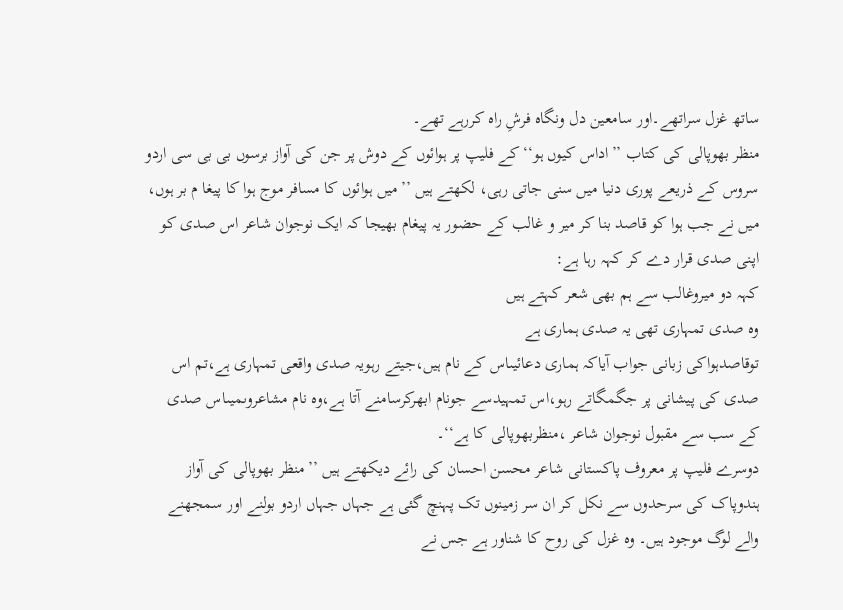ساتھ غزل سراتھے۔اور سامعین دل ونگاہ فرشِ راہ کررہے تھے۔
منظر بھوپالی کی کتاب ’’اداس کیوں ہو‘‘ کے فلیپ پر ہوائوں کے دوش پر جن کی آواز برسوں بی بی سی اردو سروس کے ذریعے پوری دنیا میں سنی جاتی رہی، لکھتے ہیں ’’میں ہوائوں کا مسافر موج ہوا کا پیغا م بر ہوں، میں نے جب ہوا کو قاصد بنا کر میر و غالب کے حضور یہ پیغام بھیجا کہ ایک نوجوان شاعر اس صدی کو اپنی صدی قرار دے کر کہہ رہا ہے:
کہہ دو میروغالب سے ہم بھی شعر کہتے ہیں
وہ صدی تمہاری تھی یہ صدی ہماری ہے
توقاصدہواکی زبانی جواب آیاکہ ہماری دعائیںاس کے نام ہیں،جیتے رہویہ صدی واقعی تمہاری ہے،تم اس صدی کی پیشانی پر جگمگاتے رہو،اس تمہیدسے جونام ابھرکرسامنے آتا ہے،وہ نام مشاعروںمیںاس صدی کے سب سے مقبول نوجوان شاعر ،منظربھوپالی کا ہے‘‘۔
دوسرے فلیپ پر معروف پاکستانی شاعر محسن احسان کی رائے دیکھتے ہیں ’’منظر بھوپالی کی آواز ہندوپاک کی سرحدوں سے نکل کر ان سر زمینوں تک پہنچ گئی ہے جہاں جہاں اردو بولنے اور سمجھنے والے لوگ موجود ہیں۔ وہ غزل کی روح کا شناور ہے جس نے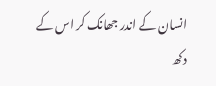انسان کے اندر جھانک کر اس کے دکھ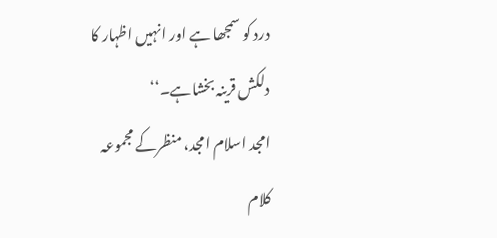درد کو سمجھا ہے اور انہیں اظہار کا دلکش قرینہ بخشاہے۔‘‘
امجد اسلام امجد، منظرکے مجموعہ کلام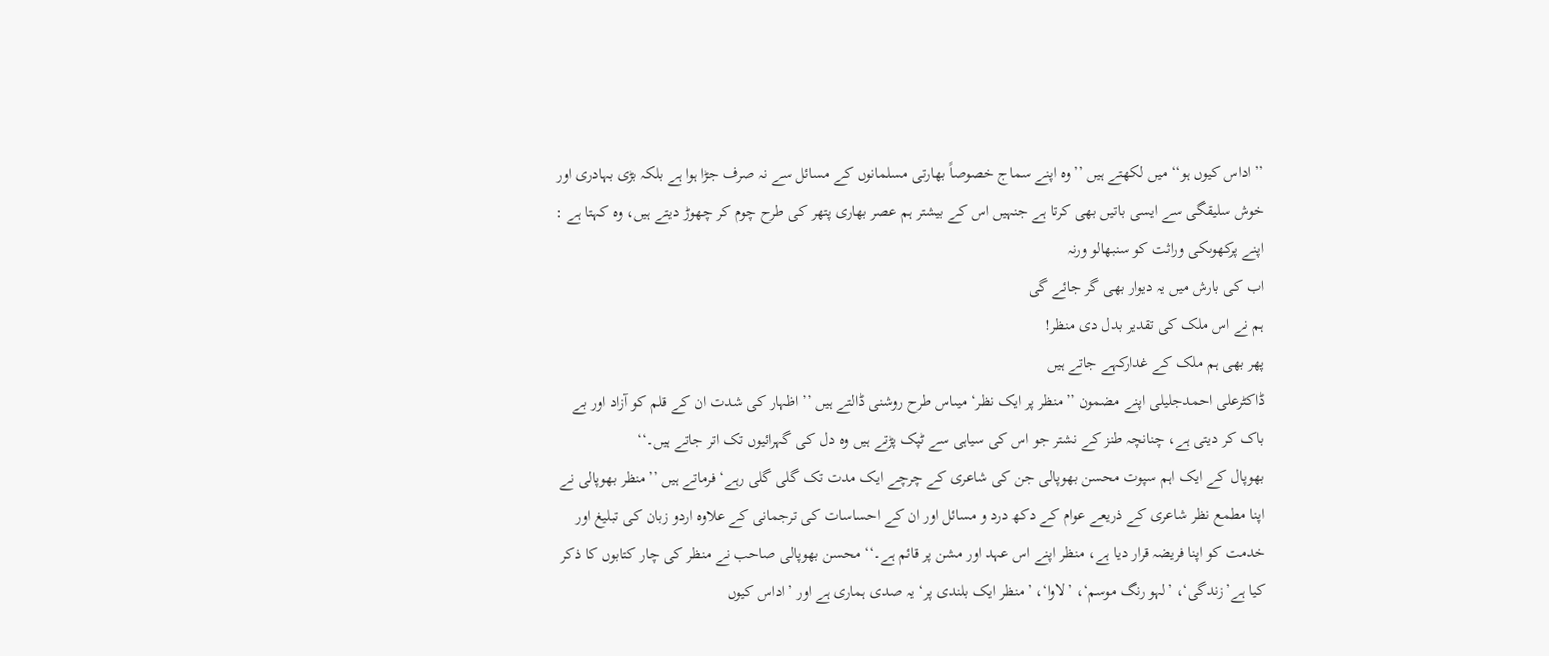’’اداس کیوں ہو‘‘ میں لکھتے ہیں ’’وہ اپنے سماج خصوصاً بھارتی مسلمانوں کے مسائل سے نہ صرف جڑا ہوا ہے بلکہ بڑی بہادری اور خوش سلیقگی سے ایسی باتیں بھی کرتا ہے جنہیں اس کے بیشتر ہم عصر بھاری پتھر کی طرح چوم کر چھوڑ دیتے ہیں، وہ کہتا ہے :
اپنے پرکھوںکی وراثت کو سنبھالو ورنہ
اب کی بارش میں یہ دیوار بھی گر جائے گی
ہم نے اس ملک کی تقدیر بدل دی منظر!
پھر بھی ہم ملک کے غدارکہے جاتے ہیں
ڈاکٹرعلی احمدجلیلی اپنے مضمون ’’منظر پر ایک نظر‘ میںاس طرح روشنی ڈالتے ہیں ’’اظہار کی شدت ان کے قلم کو آزاد اور بے باک کر دیتی ہے، چنانچہ طنز کے نشتر جو اس کی سیاہی سے ٹپک پڑتے ہیں وہ دل کی گہرائیوں تک اتر جاتے ہیں۔‘‘
بھوپال کے ایک اہم سپوت محسن بھوپالی جن کی شاعری کے چرچے ایک مدت تک گلی گلی رہے‘ فرماتے ہیں ’’منظر بھوپالی نے اپنا مطمع نظر شاعری کے ذریعے عوام کے دکھ درد و مسائل اور ان کے احساسات کی ترجمانی کے علاوہ اردو زبان کی تبلیغ اور خدمت کو اپنا فریضہ قرار دیا ہے، منظر اپنے اس عہد اور مشن پر قائم ہے۔‘‘ محسن بھوپالی صاحب نے منظر کی چار کتابوں کا ذکر کیا ہے’زندگی‘، ’لہو رنگ موسم‘، ’لاوا‘، ’منظر ایک بلندی پر‘ یہ صدی ہماری ہے اور ’اداس کیوں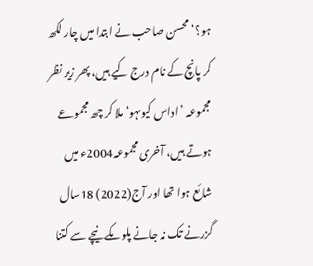ہو؟‘ محسن صاحب نے ابتدا میں چار لکھ کر پانچ کے نام درج کیے ہیں، پھر زیر نظر مجموعہ ’اداس کیوںہو‘ ملا کر چھ مجموعے ہوتے ہیں، آخری مجموعہ2004ء میں شائع ہوا تھا اور آج(2022) 18سال گزرنے تک نہ جانے پلوںکے نیچے سے کتنا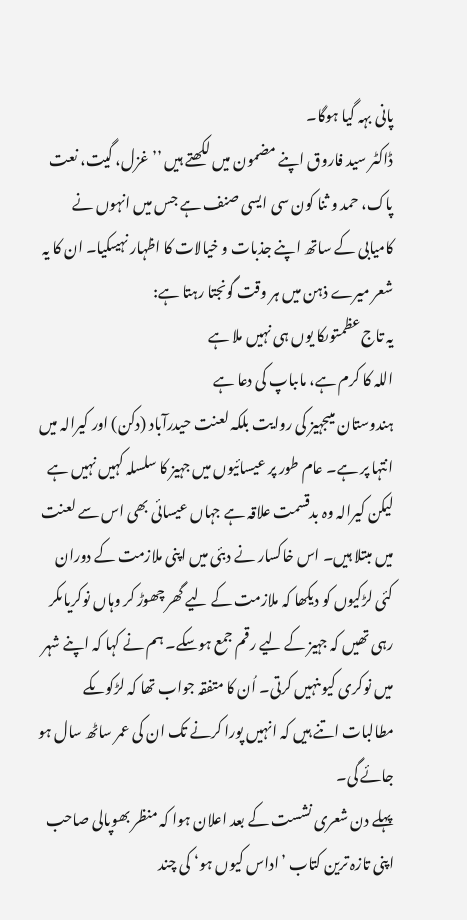پانی بہہ گیا ہوگا۔
ڈاکٹر سید فاروق اپنے مضمون میں لکھتے ہیں ’’غزل، گیت، نعت پاک، حمد و ثنا کون سی ایسی صنف ہے جس میں انہوں نے کامیابی کے ساتھ اپنے جذبات و خیالات کا اظہار نہیںکیا۔ ان کا یہ شعر میرے ذہن میں ہر وقت گونجتا رہتا ہے:
یہ تاج عظمتوںکا یوں ہی نہیں ملا ہے
اللہ کا کرم ہے، ماںباپ کی دعا ہے
ہندوستان میںجہیز کی روایت بلکہ لعنت حیدرآباد (دکن) اور کیرالہ میں انتہا پر ہے۔ عام طور پر عیسائیوں میں جہیز کا سلسلہ کہیں نہیں ہے لیکن کیرالہ وہ بدقسمت علاقہ ہے جہاں عیسائی بھی اس سے لعنت میں مبتلا ہیں۔ اس خاکسار نے دبئی میں اپنی ملازمت کے دوران کئی لڑکیوں کو دیکھا کہ ملازمت کے لیے گھر چھوڑ کر وہاں نوکریاںکر رہی تھیں کہ جہیز کے لیے رقم جمع ہوسکے۔ ہم نے کہا کہ اپنے شہر میں نوکری کیوںنہیں کرتی۔ اُن کا متفقہ جواب تھا کہ لڑکوںکے مطالبات اتنے ہیں کہ انہیں پورا کرنے تک ان کی عمر ساٹھ سال ہو جائے گی۔
پہلے دن شعری نشست کے بعد اعلان ہوا کہ منظر بھوپالی صاحب اپنی تازہ ترین کتاب ’اداس کیوں ہو‘ کی چند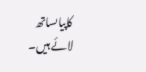کاپیاںساتھ لائے ہیں۔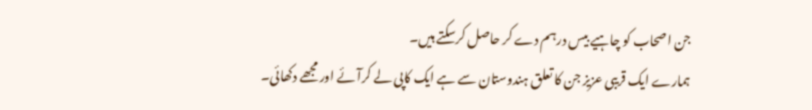جن اصحاب کو چاہیے بیس درہم دے کر حاصل کرسکتے ہیں۔
ہمارے ایک قریبی عزیز جن کا تعلق ہندوستان سے ہے ایک کاپی لے کرآئے اور مجھے دکھائی۔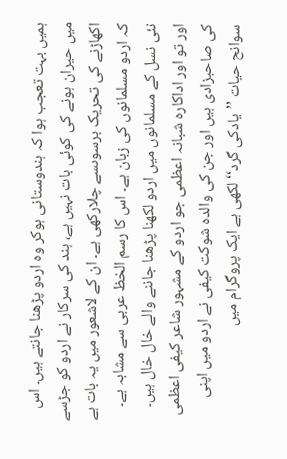ہمیں بہت تعجب ہوا کہ ہندوستانی ہوکر وہ اردو پڑھنا جانتے ہیں۔ اس میں حیران ہونے کی کوئی بات نہیں ہے، ہند کی سرکار نے اردو کو جڑسے اکھاڑنے کی تحریک برسوںسے چلارکھی ہے۔ ان کے لاشعور میں یہ بات ہے کہ اردو مسلمانوں کی زبان ہے۔ اس کا رسم الخظ عربی سے مشابہ ہے۔ نئی نسل کے مسلمانوں میں اردو لکھنا پڑھنا جاننے والے خال خال ہیں۔ اور تو اور اداکارہ شبانہ اعظمی جو اردو کے مشہور شاعر کیفی اعظمی کی صاحبزادی ہیں اور جن کی والدہ شوکت کیفی نے اردو میں اپنی سوانح حیات ’’یادکی گرد‘‘ لکھی ہے ایک پروگرام میں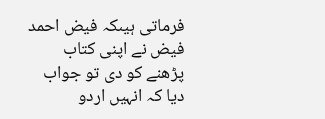فرماتی ہیںکہ فیض احمد فیض نے اپنی کتاب پڑھنے کو دی تو جواب دیا کہ انہیں اردو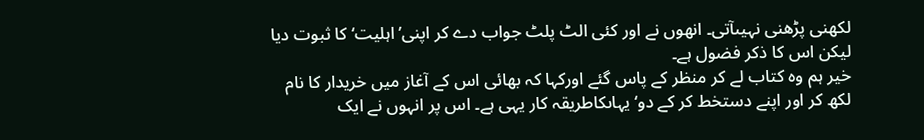لکھنی پڑھنی نہیںآتی۔ انھوں نے اور کئی الٹ پلٹ جواب دے کر اپنی’اہلیت‘ کا ثبوت دیا لیکن اس کا ذکر فضول ہے۔
خیر ہم وہ کتاب لے کر منظر کے پاس گئے اورکہا کہ بھائی اس کے آغاز میں خریدار کا نام لکھ کر اور اپنے دستخط کر کے دو‘یہاںکاطریقہ کار یہی ہے۔ اس پر انہوں نے ایک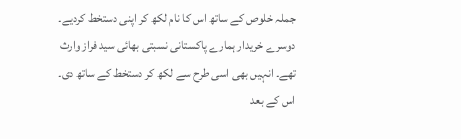جملہ خلوص کے ساتھ اس کا نام لکھ کر اپنی دستخط کردیے۔ دوسرے خریدار ہمارے پاکستانی نسبتی بھائی سید فراز وارث تھے۔ انہیں بھی اسی طرح سے لکھ کر دستخط کے ساتھ دی۔ اس کے بعد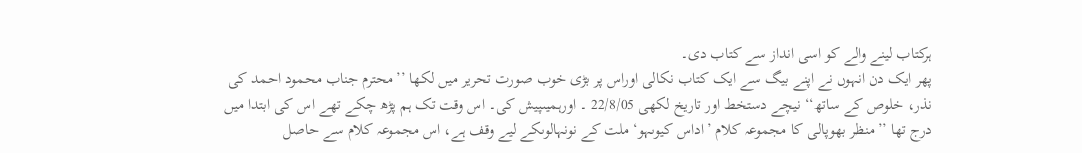ہرکتاب لینے والے کو اسی انداز سے کتاب دی۔
پھر ایک دن انہوں نے اپنے بیگ سے ایک کتاب نکالی اوراس پر بڑی خوب صورت تحریر میں لکھا ’’محترم جناب محمود احمد کی نذر، خلوص کے ساتھ‘‘ نیچے دستخط اور تاریخ لکھی 22/8/05 ۔ اورہمیںپیش کی۔ اس وقت تک ہم پڑھ چکے تھے اس کی ابتدا میں درج تھا ’’منظر بھوپالی کا مجموعہ کلام ’اداس کیوںہو‘ ملت کے نونہالوںکے لیے وقف ہے، اس مجموعہ کلام سے حاصل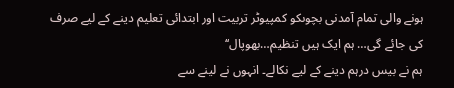ہونے والی تمام آمدنی بچوںکو کمپیوٹر تربیت اور ابتدائی تعلیم دینے کے لیے صرف کی جائے گی… ہم ایک ہیں تنظیم…بھوپال‘‘
ہم نے بیس درہم دینے کے لیے نکالے۔ انہوں نے لینے سے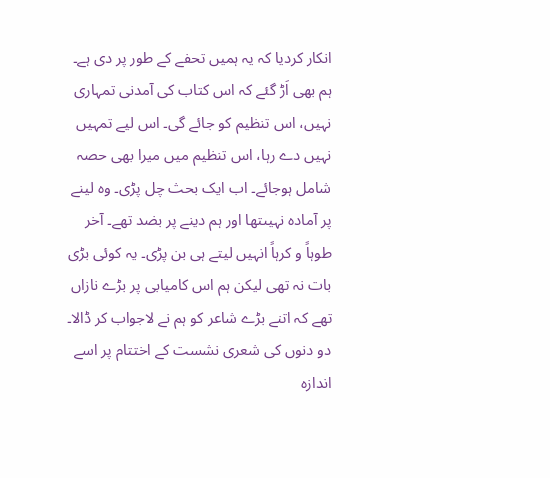انکار کردیا کہ یہ ہمیں تحفے کے طور پر دی ہے۔ ہم بھی اَڑ گئے کہ اس کتاب کی آمدنی تمہاری نہیں، اس تنظیم کو جائے گی۔ اس لیے تمہیں نہیں دے رہا، اس تنظیم میں میرا بھی حصہ شامل ہوجائے۔ اب ایک بحث چل پڑی۔ وہ لینے پر آمادہ نہیںتھا اور ہم دینے پر بضد تھے۔ آخر طوہاً و کرہاً انہیں لیتے ہی بن پڑی۔ یہ کوئی بڑی بات نہ تھی لیکن ہم اس کامیابی پر بڑے نازاں تھے کہ اتنے بڑے شاعر کو ہم نے لاجواب کر ڈالا۔
دو دنوں کی شعری نشست کے اختتام پر اسے اندازہ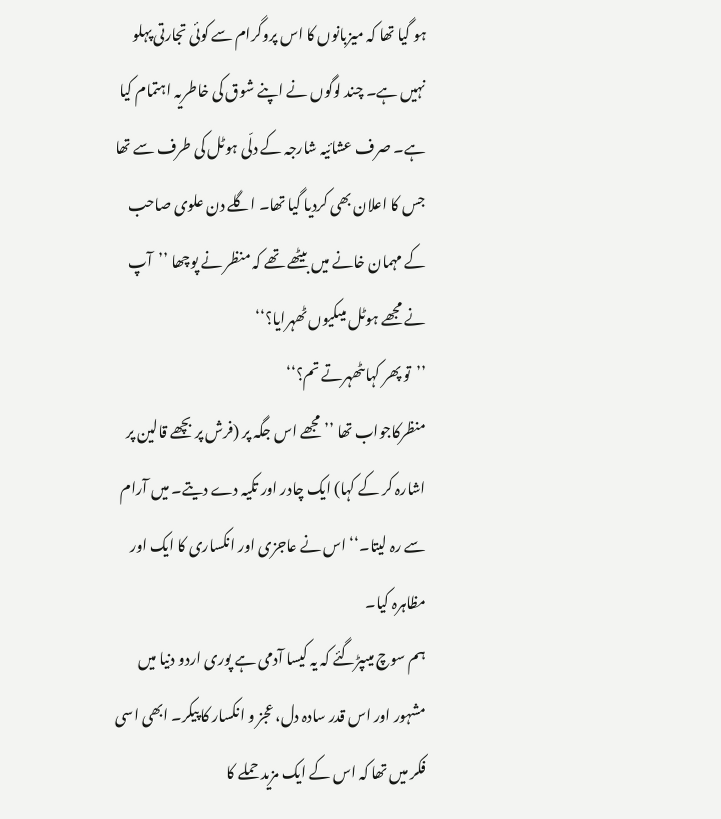ہو گیا تھا کہ میزبانوں کا اس پروگرام سے کوئی تجارتی پہلو نہیں ہے۔ چند لوگوں نے اپنے شوق کی خاطریہ اہتمام کیا ہے۔ صرف عشائیہ شارجہ کے دلّی ہوٹل کی طرف سے تھا جس کا اعلان بھی کردیا گیا تھا۔ اگلے دن علوی صاحب کے مہمان خانے میں بیٹھے تھے کہ منظر نے پوچھا ’’آپ نے مجھے ہوٹل میںکیوں ٹھہرایا؟‘‘
’’تو پھر کہاںٹھہرتے تم؟‘‘
منظرکاجواب تھا ’’ مجھے اس جگہ پر (فرش پر بچھے قالین پر اشارہ کر کے کہا) ایک چادر اور تکیہ دے دیتے۔ میں آرام سے رہ لیتا۔‘‘ اس نے عاجزی اور انکساری کا ایک اور مظاہرہ کیا۔
ہم سوچ میںپڑگئے کہ یہ کیسا آدمی ہے پوری اردو دنیا میں مشہور اور اس قدر سادہ دل، عجز و انکسار کا پیکر۔ ابھی اسی فکر میں تھا کہ اس کے ایک مزید حملے کا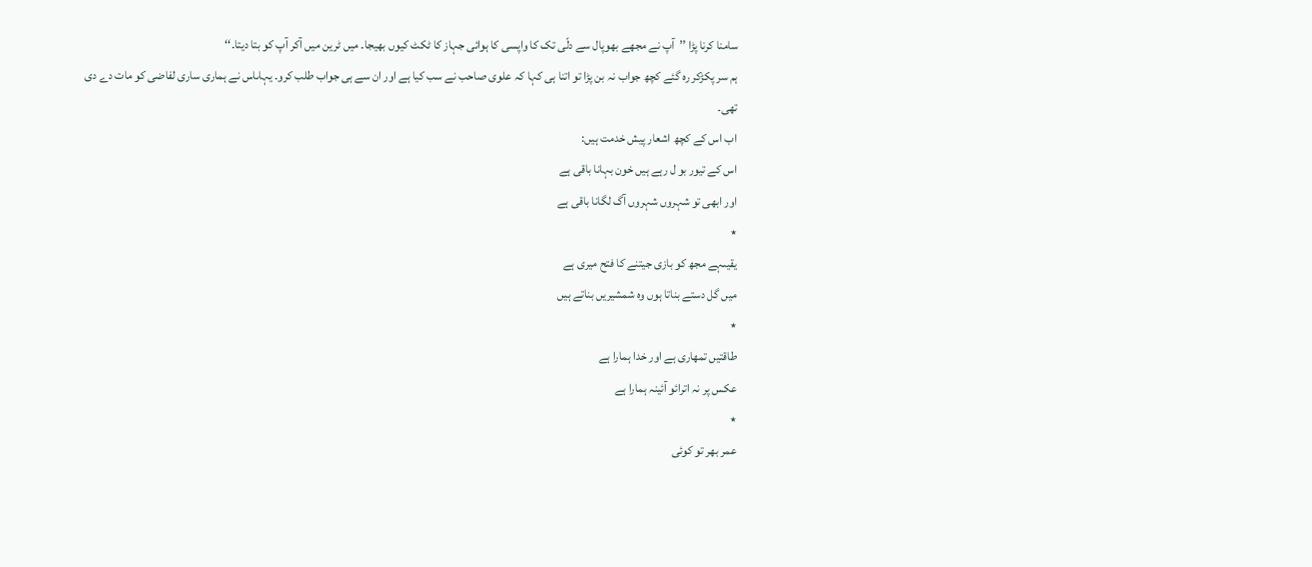سامنا کرنا پڑا ’’آپ نے مجھے بھوپال سے دلّی تک کا واپسی کا ہوائی جہاز کا ٹکٹ کیوں بھیجا۔ میں ٹرین میں آکر آپ کو بتا دیتا۔‘‘
ہم سر پکڑکر رہ گئے کچھ جواب نہ بن پڑا تو اتنا ہی کہا کہ علوی صاحب نے سب کیا ہے اور ان سے ہی جواب طلب کرو۔ یہاںاس نے ہماری ساری لفاضی کو مات دے دی تھی۔
اب اس کے کچھ اشعار پیش خدمت ہیں:
اس کے تیور بو ل رہے ہیں خون بہانا باقی ہے
اور ابھی تو شہروں شہروں آگ لگانا باقی ہے
٭
یقیںہے مجھ کو بازی جیتنے کا فتح میری ہے
میں گل دستے بناتا ہوں وہ شمشیریں بناتے ہیں
٭
طاقتیں تمھاری ہے اور خدا ہمارا ہے
عکس پر نہ اترائو آئینہ ہمارا ہے
٭
عمر بھر تو کوئی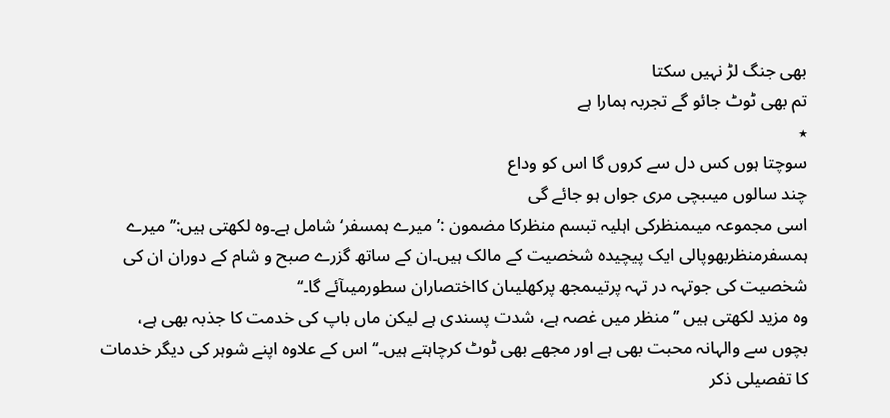بھی جنگ لڑ نہیں سکتا
تم بھی ٹوٹ جائو گے تجربہ ہمارا ہے
٭
سوچتا ہوں کس دل سے کروں گا اس کو وداع
چند سالوں میںبچی مری جواں ہو جائے گی
اسی مجموعہ میںمنظرکی اہلیہ تبسم منظرکا مضمون :’میرے ہمسفر‘شامل ہے۔وہ لکھتی ہیں:’’میرے ہمسفرمنظربھوپالی ایک پیچیدہ شخصیت کے مالک ہیں۔ان کے ساتھ گزرے صبح و شام کے دوران ان کی شخصیت کی جوتہہ در تہہ پرتیںمجھ پرکھلیںان کااختصاران سطورمیںآئے گا۔‘‘
وہ مزید لکھتی ہیں ’’منظر میں غصہ ہے، شدت پسندی ہے لیکن ماں باپ کی خدمت کا جذبہ بھی ہے، بچوں سے والہانہ محبت بھی ہے اور مجھے بھی ٹوٹ کرچاہتے ہیں۔‘‘ اس کے علاوہ اپنے شوہر کی دیگر خدمات کا تفصیلی ذکر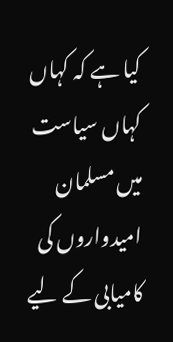کیا ہے کہ کہاں کہاں سیاست میں مسلمان امیدواروں کی کامیابی کے لیے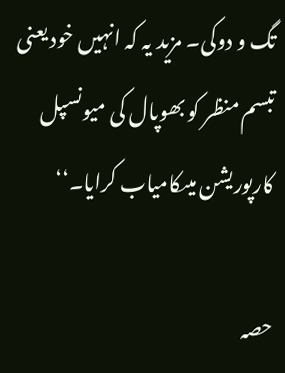تگ و دوکی۔ مزید یہ کہ انہیں خود یعنی تبسم منظر کو بھوپال کی میونسپل کارپوریشن میںکامیاب کرایا۔‘‘

حصہ